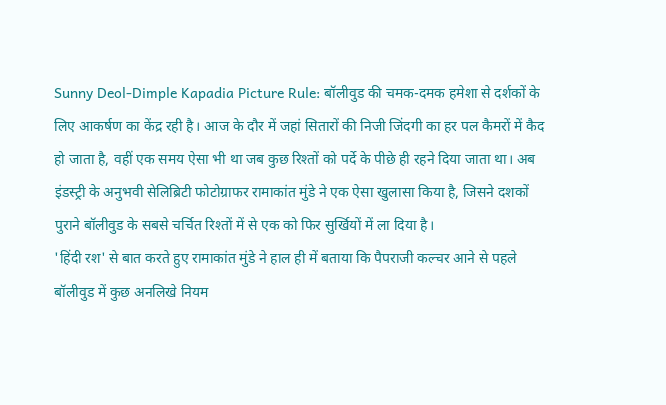Sunny Deol-Dimple Kapadia Picture Rule: बॉलीवुड की चमक-दमक हमेशा से दर्शकों के लिए आकर्षण का केंद्र रही है। आज के दौर में जहां सितारों की निजी जिंदगी का हर पल कैमरों में कैद हो जाता है, वहीं एक समय ऐसा भी था जब कुछ रिश्तों को पर्दे के पीछे ही रहने दिया जाता था। अब इंडस्ट्री के अनुभवी सेलिब्रिटी फोटोग्राफर रामाकांत मुंडे ने एक ऐसा खुलासा किया है, जिसने दशकों पुराने बॉलीवुड के सबसे चर्चित रिश्तों में से एक को फिर सुर्खियों में ला दिया है।
'हिंदी रश' से बात करते हुए रामाकांत मुंडे ने हाल ही में बताया कि पैपराजी कल्चर आने से पहले बॉलीवुड में कुछ अनलिखे नियम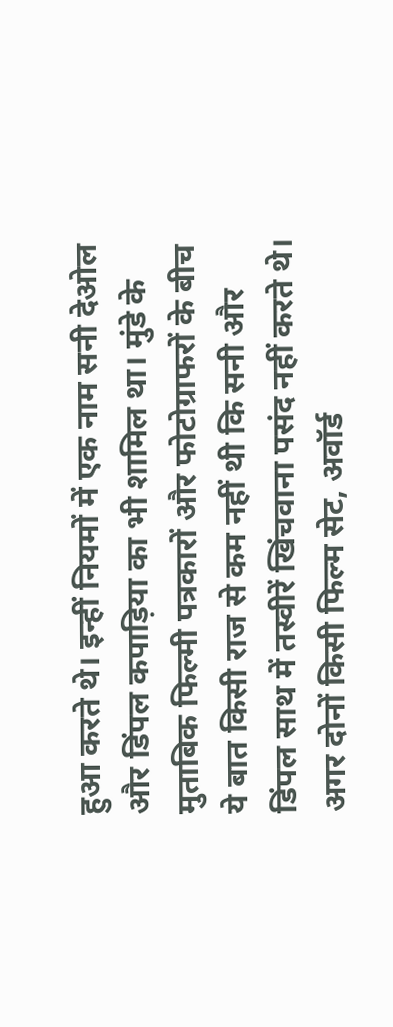हुआ करते थे। इन्हीं नियमों में एक नाम सनी देओल और डिंपल कपाड़िया का भी शामिल था। मुंडे के मुताबिक फिल्मी पत्रकारों और फोटोग्राफरों के बीच ये बात किसी राज से कम नहीं थी कि सनी और डिंपल साथ में तस्वीरें खिंचवाना पसंद नहीं करते थे।
अगर दोनों किसी फिल्म सेट, अवॉर्ड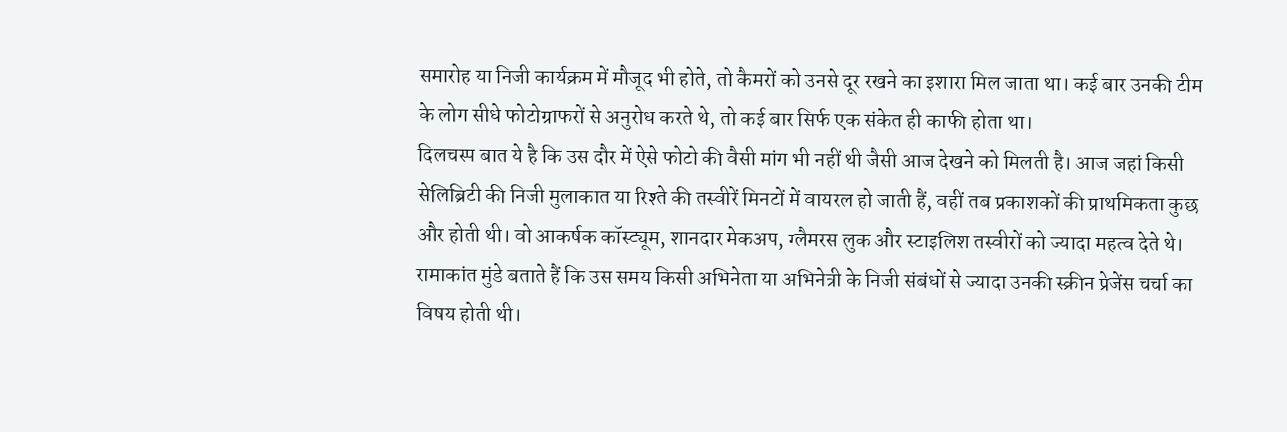समारोह या निजी कार्यक्रम में मौजूद भी होते, तो कैमरों को उनसे दूर रखने का इशारा मिल जाता था। कई बार उनकी टीम के लोग सीधे फोटोग्राफरों से अनुरोध करते थे, तो कई बार सिर्फ एक संकेत ही काफी होता था।
दिलचस्प बात ये है कि उस दौर में ऐसे फोटो की वैसी मांग भी नहीं थी जैसी आज देखने को मिलती है। आज जहां किसी सेलिब्रिटी की निजी मुलाकात या रिश्ते की तस्वीरें मिनटों में वायरल हो जाती हैं, वहीं तब प्रकाशकों की प्राथमिकता कुछ और होती थी। वो आकर्षक कॉस्ट्यूम, शानदार मेकअप, ग्लैमरस लुक और स्टाइलिश तस्वीरों को ज्यादा महत्व देते थे।
रामाकांत मुंडे बताते हैं कि उस समय किसी अभिनेता या अभिनेत्री के निजी संबंधों से ज्यादा उनकी स्क्रीन प्रेजेंस चर्चा का विषय होती थी।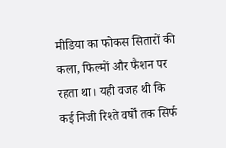मीडिया का फोकस सितारों की कला, फिल्मों और फैशन पर रहता था। यही वजह थी कि कई निजी रिश्ते वर्षों तक सिर्फ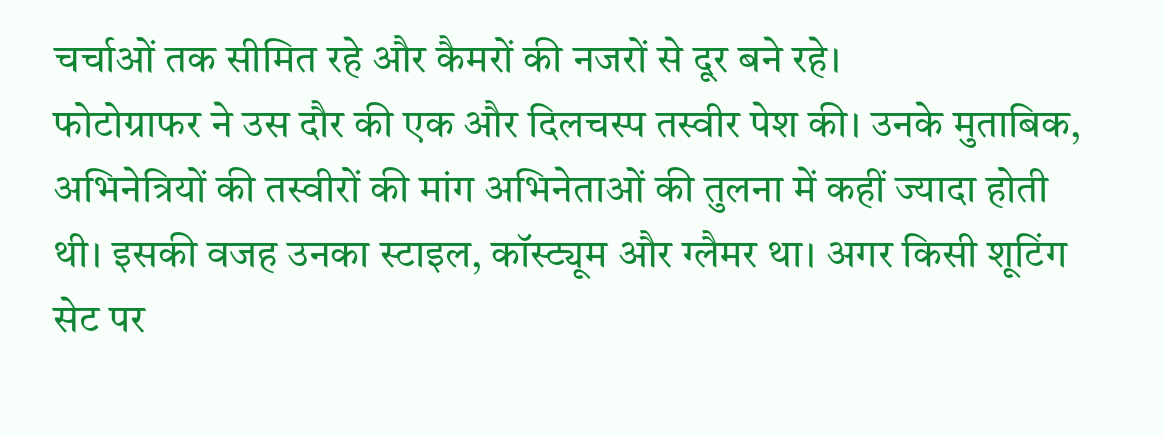चर्चाओं तक सीमित रहे और कैमरों की नजरों से दूर बने रहे।
फोटोग्राफर ने उस दौर की एक और दिलचस्प तस्वीर पेश की। उनके मुताबिक, अभिनेत्रियों की तस्वीरों की मांग अभिनेताओं की तुलना में कहीं ज्यादा होती थी। इसकी वजह उनका स्टाइल, कॉस्ट्यूम और ग्लैमर था। अगर किसी शूटिंग सेट पर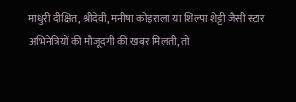माधुरी दीक्षित, श्रीदेवी, मनीषा कोइराला या शिल्पा शेट्टी जैसी स्टार अभिनेत्रियों की मौजूदगी की खबर मिलती, तो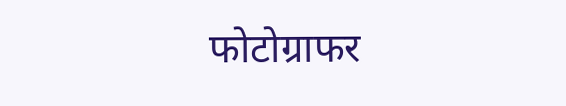फोटोग्राफर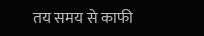तय समय से काफी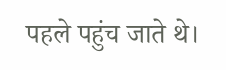पहले पहुंच जाते थे।